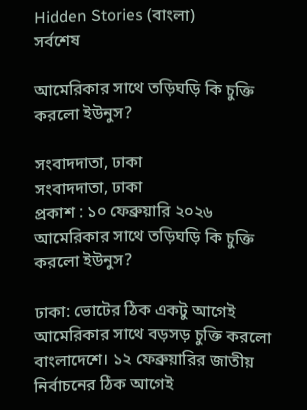Hidden Stories (বাংলা)
সর্বশেষ

আমেরিকার সাথে তড়িঘড়ি কি চুক্তি করলো ইউনুস?

সংবাদদাতা, ঢাকা
সংবাদদাতা, ঢাকা
প্রকাশ : ১০ ফেব্রুয়ারি ২০২৬
আমেরিকার সাথে তড়িঘড়ি কি চুক্তি করলো ইউনুস?

ঢাকা: ভোটের ঠিক একটু আগেই আমেরিকার সাথে বড়সড় চুক্তি করলো বাংলাদেশে। ১২ ফেব্রুয়ারির জাতীয় নির্বাচনের ঠিক আগেই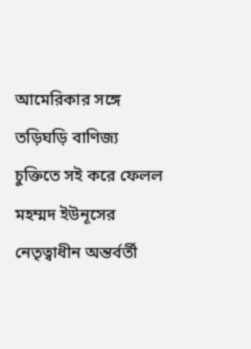আমেরিকার সঙ্গে তড়িঘড়ি বাণিজ্য চুক্তিতে সই করে ফেলল মহম্মদ ইউনূসের নেতৃত্বাধীন অন্তর্বর্তী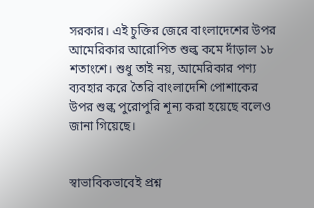সরকার। এই চুক্তির জেরে বাংলাদেশের উপর আমেরিকার আরোপিত শুল্ক কমে দাঁড়াল ১৮ শতাংশে। শুধু তাই নয়, আমেরিকার পণ্য ব্যবহার করে তৈরি বাংলাদেশি পোশাকের উপর শুল্ক পুরোপুরি শূন্য করা হয়েছে বলেও জানা গিয়েছে।


স্বাভাবিকভাবেই প্রশ্ন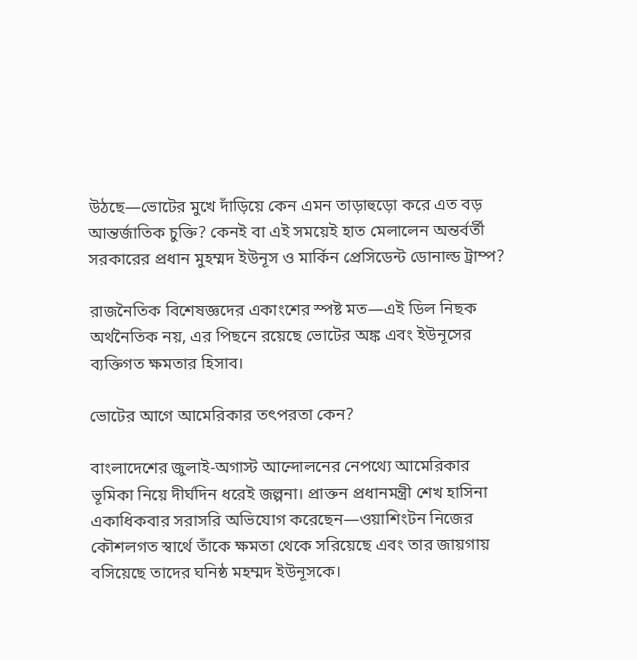উঠছে—ভোটের মুখে দাঁড়িয়ে কেন এমন তাড়াহুড়ো করে এত বড় আন্তর্জাতিক চুক্তি? কেনই বা এই সময়েই হাত মেলালেন অন্তর্বর্তী সরকারের প্রধান মুহম্মদ ইউনূস ও মার্কিন প্রেসিডেন্ট ডোনাল্ড ট্রাম্প?

রাজনৈতিক বিশেষজ্ঞদের একাংশের স্পষ্ট মত—এই ডিল নিছক অর্থনৈতিক নয়, এর পিছনে রয়েছে ভোটের অঙ্ক এবং ইউনূসের ব্যক্তিগত ক্ষমতার হিসাব।

ভোটের আগে আমেরিকার তৎপরতা কেন?

বাংলাদেশের জুলাই-অগাস্ট আন্দোলনের নেপথ্যে আমেরিকার ভূমিকা নিয়ে দীর্ঘদিন ধরেই জল্পনা। প্রাক্তন প্রধানমন্ত্রী শেখ হাসিনা একাধিকবার সরাসরি অভিযোগ করেছেন—ওয়াশিংটন নিজের কৌশলগত স্বার্থে তাঁকে ক্ষমতা থেকে সরিয়েছে এবং তার জায়গায় বসিয়েছে তাদের ঘনিষ্ঠ মহম্মদ ইউনূসকে।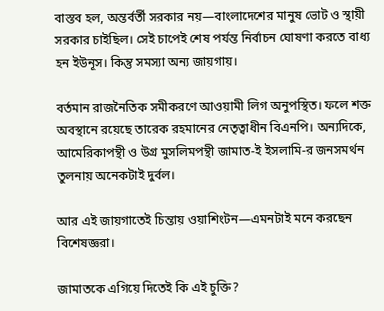বাস্তব হল, অন্তর্বর্তী সরকার নয়—বাংলাদেশের মানুষ ভোট ও স্থায়ী সরকার চাইছিল। সেই চাপেই শেষ পর্যন্ত নির্বাচন ঘোষণা করতে বাধ্য হন ইউনূস। কিন্তু সমস্যা অন্য জায়গায়।

বর্তমান রাজনৈতিক সমীকরণে আওয়ামী লিগ অনুপস্থিত। ফলে শক্ত অবস্থানে রয়েছে তারেক রহমানের নেতৃত্বাধীন বিএনপি। অন্যদিকে, আমেরিকাপন্থী ও উগ্র মুসলিমপন্থী জামাত-ই ইসলামি-র জনসমর্থন তুলনায় অনেকটাই দুর্বল।

আর এই জায়গাতেই চিন্তায় ওয়াশিংটন—এমনটাই মনে করছেন বিশেষজ্ঞরা।

জামাতকে এগিয়ে দিতেই কি এই চুক্তি?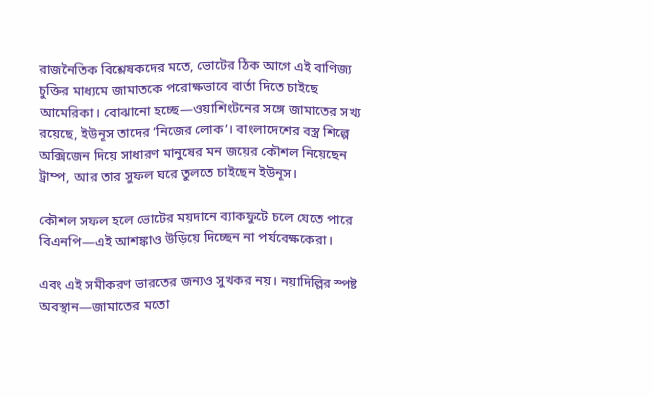রাজনৈতিক বিশ্লেষকদের মতে, ভোটের ঠিক আগে এই বাণিজ্য চুক্তির মাধ্যমে জামাতকে পরোক্ষভাবে বার্তা দিতে চাইছে আমেরিকা। বোঝানো হচ্ছে—ওয়াশিংটনের সঙ্গে জামাতের সখ্য রয়েছে, ইউনূস তাদের ‘নিজের লোক’। বাংলাদেশের বস্ত্র শিল্পে অক্সিজেন দিয়ে সাধারণ মানুষের মন জয়ের কৌশল নিয়েছেন ট্রাম্প, আর তার সুফল ঘরে তুলতে চাইছেন ইউনূস।

কৌশল সফল হলে ভোটের ময়দানে ব্যাকফুটে চলে যেতে পারে বিএনপি—এই আশঙ্কাও উড়িয়ে দিচ্ছেন না পর্যবেক্ষকেরা।

এবং এই সমীকরণ ভারতের জন্যও সুখকর নয়। নয়াদিল্লির স্পষ্ট অবস্থান—জামাতের মতো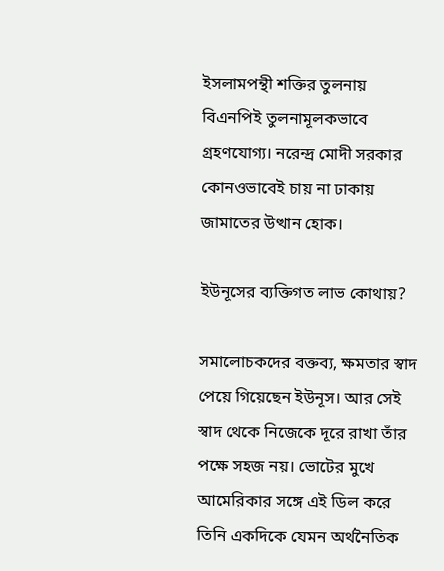ইসলামপন্থী শক্তির তুলনায় বিএনপিই তুলনামূলকভাবে গ্রহণযোগ্য। নরেন্দ্র মোদী সরকার কোনওভাবেই চায় না ঢাকায় জামাতের উত্থান হোক।

ইউনূসের ব্যক্তিগত লাভ কোথায়?

সমালোচকদের বক্তব্য, ক্ষমতার স্বাদ পেয়ে গিয়েছেন ইউনূস। আর সেই স্বাদ থেকে নিজেকে দূরে রাখা তাঁর পক্ষে সহজ নয়। ভোটের মুখে আমেরিকার সঙ্গে এই ডিল করে তিনি একদিকে যেমন অর্থনৈতিক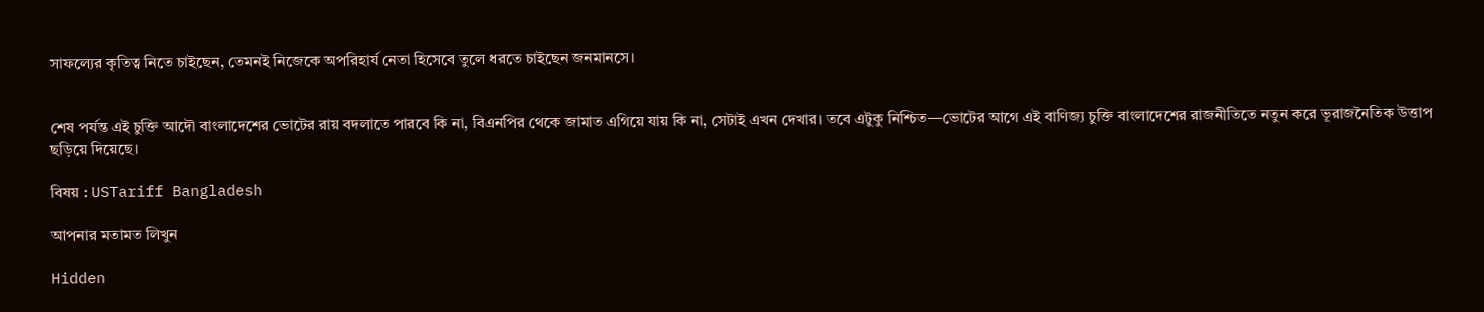সাফল্যের কৃতিত্ব নিতে চাইছেন, তেমনই নিজেকে অপরিহার্য নেতা হিসেবে তুলে ধরতে চাইছেন জনমানসে।


শেষ পর্যন্ত এই চুক্তি আদৌ বাংলাদেশের ভোটের রায় বদলাতে পারবে কি না, বিএনপির থেকে জামাত এগিয়ে যায় কি না, সেটাই এখন দেখার। তবে এটুকু নিশ্চিত—ভোটের আগে এই বাণিজ্য চুক্তি বাংলাদেশের রাজনীতিতে নতুন করে ভূরাজনৈতিক উত্তাপ ছড়িয়ে দিয়েছে।

বিষয় : USTariff Bangladesh

আপনার মতামত লিখুন

Hidden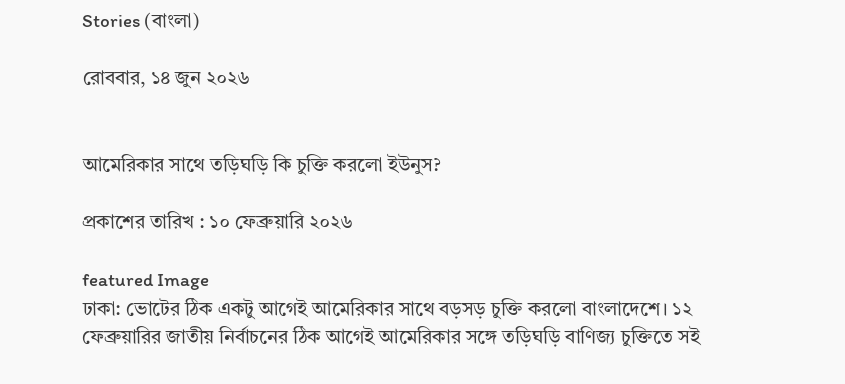Stories (বাংলা)

রোববার, ১৪ জুন ২০২৬


আমেরিকার সাথে তড়িঘড়ি কি চুক্তি করলো ইউনুস?

প্রকাশের তারিখ : ১০ ফেব্রুয়ারি ২০২৬

featured Image
ঢাকা: ভোটের ঠিক একটু আগেই আমেরিকার সাথে বড়সড় চুক্তি করলো বাংলাদেশে। ১২ ফেব্রুয়ারির জাতীয় নির্বাচনের ঠিক আগেই আমেরিকার সঙ্গে তড়িঘড়ি বাণিজ্য চুক্তিতে সই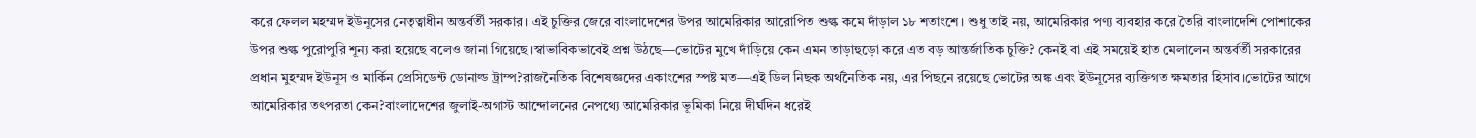করে ফেলল মহম্মদ ইউনূসের নেতৃত্বাধীন অন্তর্বর্তী সরকার। এই চুক্তির জেরে বাংলাদেশের উপর আমেরিকার আরোপিত শুল্ক কমে দাঁড়াল ১৮ শতাংশে। শুধু তাই নয়, আমেরিকার পণ্য ব্যবহার করে তৈরি বাংলাদেশি পোশাকের উপর শুল্ক পুরোপুরি শূন্য করা হয়েছে বলেও জানা গিয়েছে।স্বাভাবিকভাবেই প্রশ্ন উঠছে—ভোটের মুখে দাঁড়িয়ে কেন এমন তাড়াহুড়ো করে এত বড় আন্তর্জাতিক চুক্তি? কেনই বা এই সময়েই হাত মেলালেন অন্তর্বর্তী সরকারের প্রধান মুহম্মদ ইউনূস ও মার্কিন প্রেসিডেন্ট ডোনাল্ড ট্রাম্প?রাজনৈতিক বিশেষজ্ঞদের একাংশের স্পষ্ট মত—এই ডিল নিছক অর্থনৈতিক নয়, এর পিছনে রয়েছে ভোটের অঙ্ক এবং ইউনূসের ব্যক্তিগত ক্ষমতার হিসাব।ভোটের আগে আমেরিকার তৎপরতা কেন?বাংলাদেশের জুলাই-অগাস্ট আন্দোলনের নেপথ্যে আমেরিকার ভূমিকা নিয়ে দীর্ঘদিন ধরেই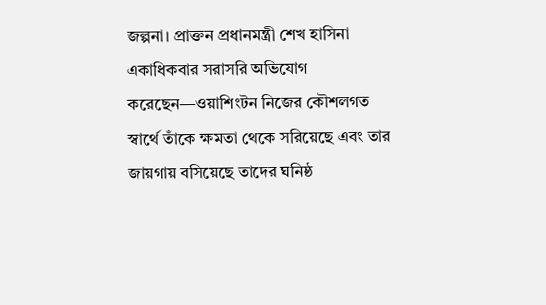জল্পনা। প্রাক্তন প্রধানমন্ত্রী শেখ হাসিনা একাধিকবার সরাসরি অভিযোগ করেছেন—ওয়াশিংটন নিজের কৌশলগত স্বার্থে তাঁকে ক্ষমতা থেকে সরিয়েছে এবং তার জায়গায় বসিয়েছে তাদের ঘনিষ্ঠ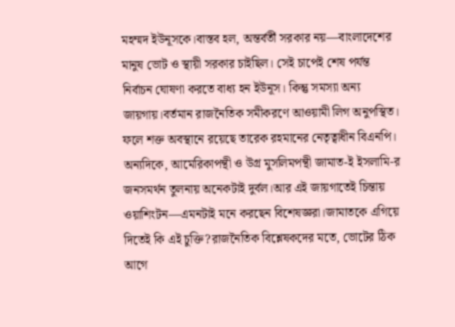মহম্মদ ইউনূসকে।বাস্তব হল, অন্তর্বর্তী সরকার নয়—বাংলাদেশের মানুষ ভোট ও স্থায়ী সরকার চাইছিল। সেই চাপেই শেষ পর্যন্ত নির্বাচন ঘোষণা করতে বাধ্য হন ইউনূস। কিন্তু সমস্যা অন্য জায়গায়।বর্তমান রাজনৈতিক সমীকরণে আওয়ামী লিগ অনুপস্থিত। ফলে শক্ত অবস্থানে রয়েছে তারেক রহমানের নেতৃত্বাধীন বিএনপি। অন্যদিকে, আমেরিকাপন্থী ও উগ্র মুসলিমপন্থী জামাত-ই ইসলামি-র জনসমর্থন তুলনায় অনেকটাই দুর্বল।আর এই জায়গাতেই চিন্তায় ওয়াশিংটন—এমনটাই মনে করছেন বিশেষজ্ঞরা।জামাতকে এগিয়ে দিতেই কি এই চুক্তি?রাজনৈতিক বিশ্লেষকদের মতে, ভোটের ঠিক আগে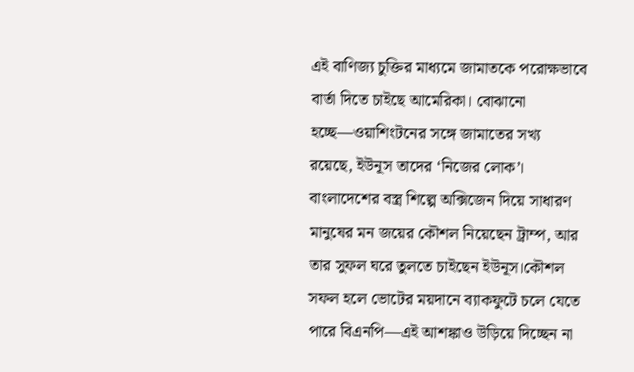এই বাণিজ্য চুক্তির মাধ্যমে জামাতকে পরোক্ষভাবে বার্তা দিতে চাইছে আমেরিকা। বোঝানো হচ্ছে—ওয়াশিংটনের সঙ্গে জামাতের সখ্য রয়েছে, ইউনূস তাদের ‘নিজের লোক’। বাংলাদেশের বস্ত্র শিল্পে অক্সিজেন দিয়ে সাধারণ মানুষের মন জয়ের কৌশল নিয়েছেন ট্রাম্প, আর তার সুফল ঘরে তুলতে চাইছেন ইউনূস।কৌশল সফল হলে ভোটের ময়দানে ব্যাকফুটে চলে যেতে পারে বিএনপি—এই আশঙ্কাও উড়িয়ে দিচ্ছেন না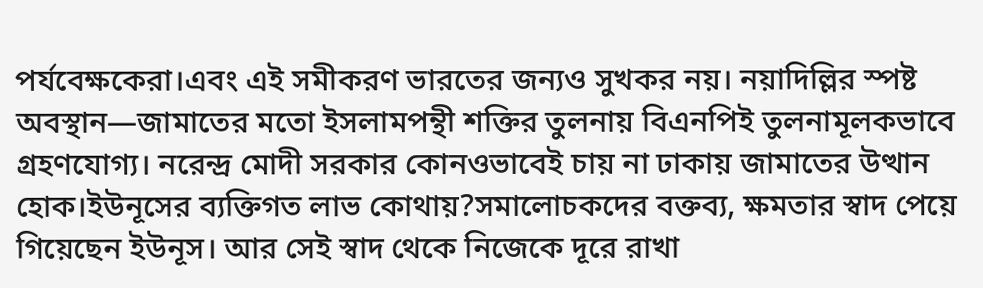পর্যবেক্ষকেরা।এবং এই সমীকরণ ভারতের জন্যও সুখকর নয়। নয়াদিল্লির স্পষ্ট অবস্থান—জামাতের মতো ইসলামপন্থী শক্তির তুলনায় বিএনপিই তুলনামূলকভাবে গ্রহণযোগ্য। নরেন্দ্র মোদী সরকার কোনওভাবেই চায় না ঢাকায় জামাতের উত্থান হোক।ইউনূসের ব্যক্তিগত লাভ কোথায়?সমালোচকদের বক্তব্য, ক্ষমতার স্বাদ পেয়ে গিয়েছেন ইউনূস। আর সেই স্বাদ থেকে নিজেকে দূরে রাখা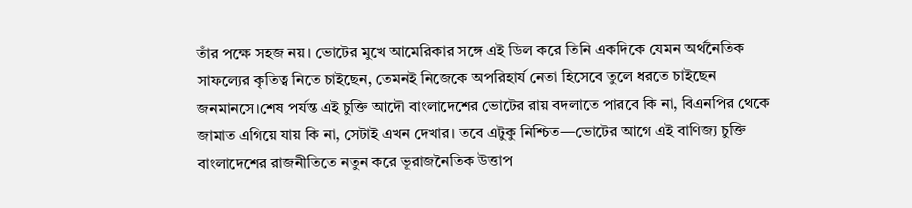তাঁর পক্ষে সহজ নয়। ভোটের মুখে আমেরিকার সঙ্গে এই ডিল করে তিনি একদিকে যেমন অর্থনৈতিক সাফল্যের কৃতিত্ব নিতে চাইছেন, তেমনই নিজেকে অপরিহার্য নেতা হিসেবে তুলে ধরতে চাইছেন জনমানসে।শেষ পর্যন্ত এই চুক্তি আদৌ বাংলাদেশের ভোটের রায় বদলাতে পারবে কি না, বিএনপির থেকে জামাত এগিয়ে যায় কি না, সেটাই এখন দেখার। তবে এটুকু নিশ্চিত—ভোটের আগে এই বাণিজ্য চুক্তি বাংলাদেশের রাজনীতিতে নতুন করে ভূরাজনৈতিক উত্তাপ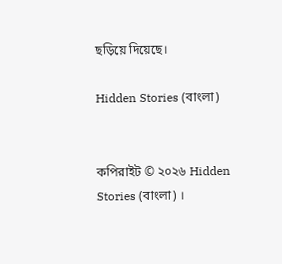ছড়িয়ে দিয়েছে।

Hidden Stories (বাংলা)


কপিরাইট © ২০২৬ Hidden Stories (বাংলা) ।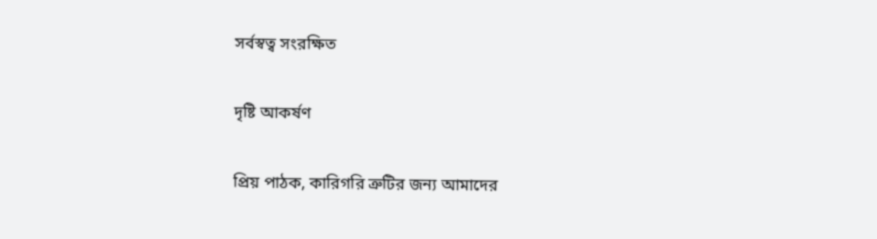সর্বস্বত্ব সংরক্ষিত

দৃষ্টি আকর্ষণ

প্রিয় পাঠক, কারিগরি ত্রুটির জন্য আমাদের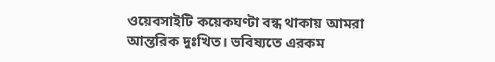ওয়েবসাইটি কয়েকঘণ্টা বন্ধ থাকায় আমরা আন্তরিক দুঃখিত। ভবিষ্যতে এরকম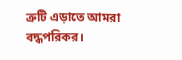ত্রুটি এড়াতে আমরা বদ্ধপরিকর।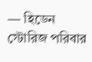— হিডেন স্টোরিজ পরিবার